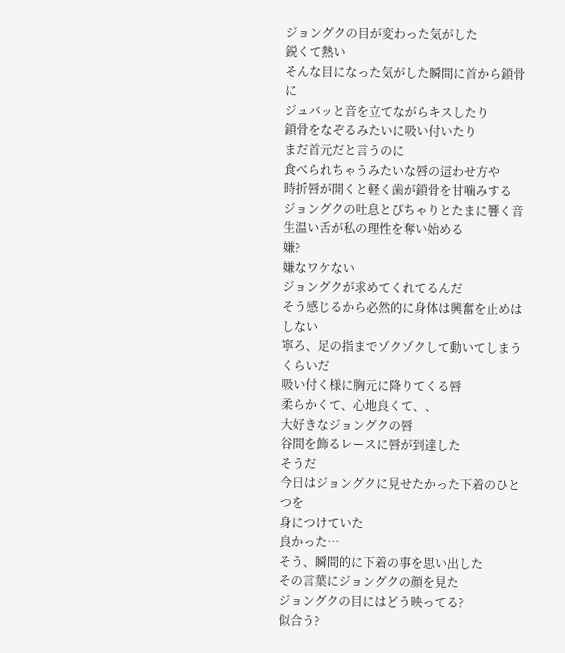ジョングクの目が変わった気がした
鋭くて熱い
そんな目になった気がした瞬間に首から鎖骨に
ジュバッと音を立てながらキスしたり
鎖骨をなぞるみたいに吸い付いたり
まだ首元だと言うのに
食べられちゃうみたいな唇の這わせ方や
時折唇が開くと軽く歯が鎖骨を甘噛みする
ジョングクの吐息とぴちゃりとたまに響く音
生温い舌が私の理性を奪い始める
嫌?
嫌なワケない
ジョングクが求めてくれてるんだ
そう感じるから必然的に身体は興奮を止めはしない
寧ろ、足の指までゾクゾクして動いてしまうくらいだ
吸い付く様に胸元に降りてくる唇
柔らかくて、心地良くて、、
大好きなジョングクの唇
谷間を飾るレースに唇が到達した
そうだ
今日はジョングクに見せたかった下着のひとつを
身につけていた
良かった…
そう、瞬間的に下着の事を思い出した
その言葉にジョングクの顔を見た
ジョングクの目にはどう映ってる?
似合う?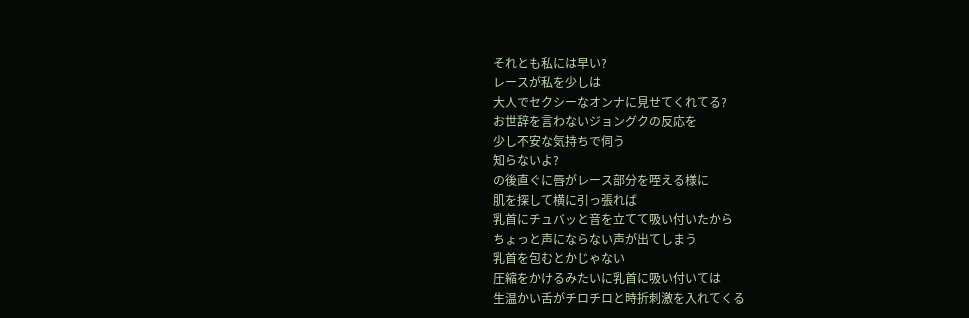それとも私には早い?
レースが私を少しは
大人でセクシーなオンナに見せてくれてる?
お世辞を言わないジョングクの反応を
少し不安な気持ちで伺う
知らないよ?
の後直ぐに唇がレース部分を咥える様に
肌を探して横に引っ張れば
乳首にチュバッと音を立てて吸い付いたから
ちょっと声にならない声が出てしまう
乳首を包むとかじゃない
圧縮をかけるみたいに乳首に吸い付いては
生温かい舌がチロチロと時折刺激を入れてくる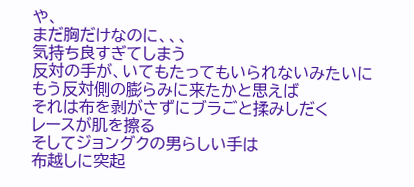や、
まだ胸だけなのに、、、
気持ち良すぎてしまう
反対の手が、いてもたってもいられないみたいに
もう反対側の膨らみに来たかと思えば
それは布を剥がさずにブラごと揉みしだく
レースが肌を擦る
そしてジョングクの男らしい手は
布越しに突起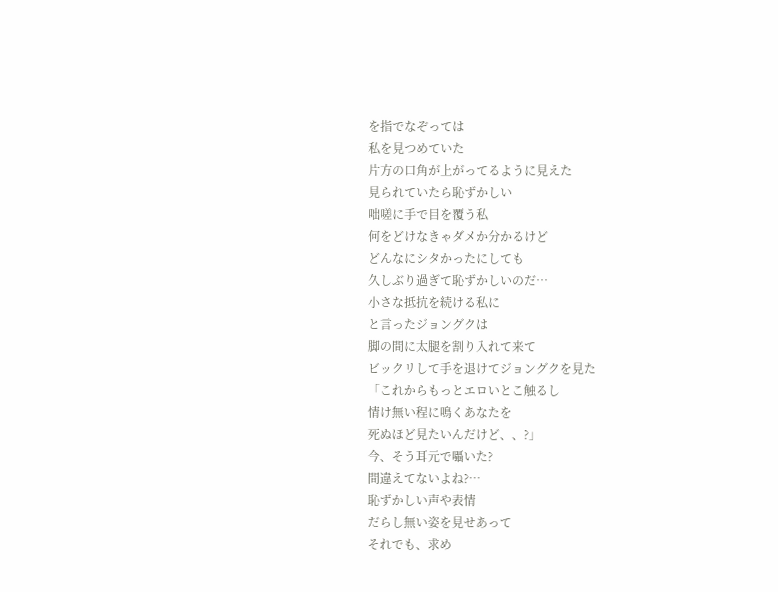を指でなぞっては
私を見つめていた
片方の口角が上がってるように見えた
見られていたら恥ずかしい
咄嗟に手で目を覆う私
何をどけなきゃダメか分かるけど
どんなにシタかったにしても
久しぶり過ぎて恥ずかしいのだ…
小さな抵抗を続ける私に
と言ったジョングクは
脚の間に太腿を割り入れて来て
ビックリして手を退けてジョングクを見た
「これからもっとエロいとこ触るし
情け無い程に鳴くあなたを
死ぬほど見たいんだけど、、?」
今、そう耳元で囁いた?
間違えてないよね?…
恥ずかしい声や表情
だらし無い姿を見せあって
それでも、求め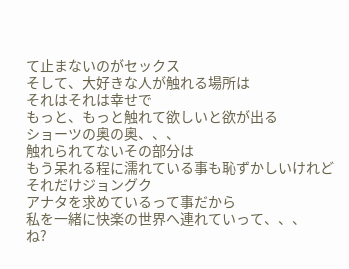て止まないのがセックス
そして、大好きな人が触れる場所は
それはそれは幸せで
もっと、もっと触れて欲しいと欲が出る
ショーツの奥の奥、、、
触れられてないその部分は
もう呆れる程に濡れている事も恥ずかしいけれど
それだけジョングク
アナタを求めているって事だから
私を一緒に快楽の世界へ連れていって、、、
ね?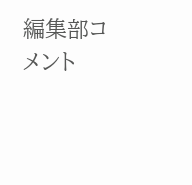編集部コメント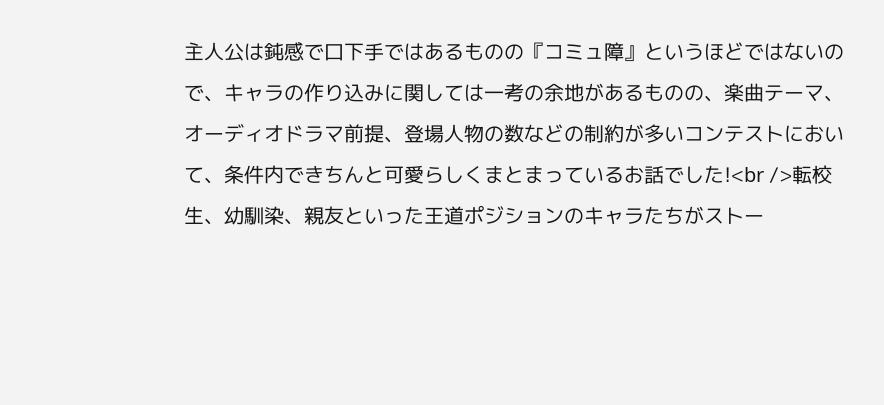主人公は鈍感で口下手ではあるものの『コミュ障』というほどではないので、キャラの作り込みに関しては一考の余地があるものの、楽曲テーマ、オーディオドラマ前提、登場人物の数などの制約が多いコンテストにおいて、条件内できちんと可愛らしくまとまっているお話でした!<br />転校生、幼馴染、親友といった王道ポジションのキャラたちがストー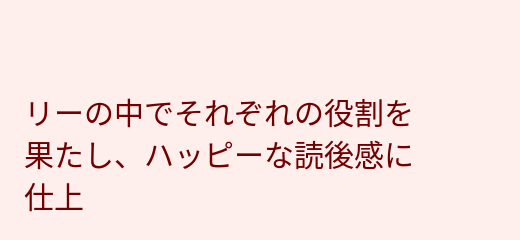リーの中でそれぞれの役割を果たし、ハッピーな読後感に仕上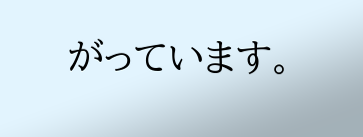がっています。